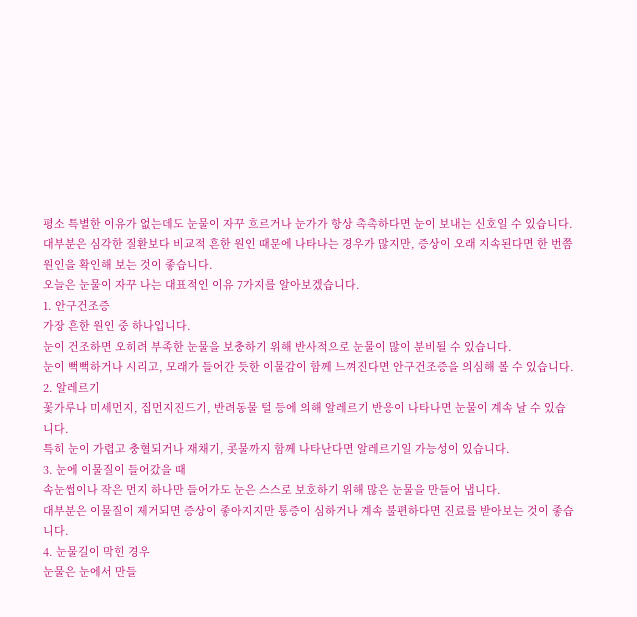평소 특별한 이유가 없는데도 눈물이 자꾸 흐르거나 눈가가 항상 촉촉하다면 눈이 보내는 신호일 수 있습니다.
대부분은 심각한 질환보다 비교적 흔한 원인 때문에 나타나는 경우가 많지만, 증상이 오래 지속된다면 한 번쯤 원인을 확인해 보는 것이 좋습니다.
오늘은 눈물이 자꾸 나는 대표적인 이유 7가지를 알아보겠습니다.
1. 안구건조증
가장 흔한 원인 중 하나입니다.
눈이 건조하면 오히려 부족한 눈물을 보충하기 위해 반사적으로 눈물이 많이 분비될 수 있습니다.
눈이 뻑뻑하거나 시리고, 모래가 들어간 듯한 이물감이 함께 느껴진다면 안구건조증을 의심해 볼 수 있습니다.
2. 알레르기
꽃가루나 미세먼지, 집먼지진드기, 반려동물 털 등에 의해 알레르기 반응이 나타나면 눈물이 계속 날 수 있습니다.
특히 눈이 가렵고 충혈되거나 재채기, 콧물까지 함께 나타난다면 알레르기일 가능성이 있습니다.
3. 눈에 이물질이 들어갔을 때
속눈썹이나 작은 먼지 하나만 들어가도 눈은 스스로 보호하기 위해 많은 눈물을 만들어 냅니다.
대부분은 이물질이 제거되면 증상이 좋아지지만 통증이 심하거나 계속 불편하다면 진료를 받아보는 것이 좋습니다.
4. 눈물길이 막힌 경우
눈물은 눈에서 만들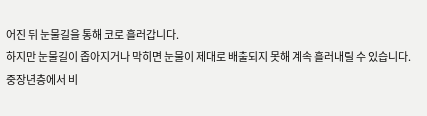어진 뒤 눈물길을 통해 코로 흘러갑니다.
하지만 눈물길이 좁아지거나 막히면 눈물이 제대로 배출되지 못해 계속 흘러내릴 수 있습니다.
중장년층에서 비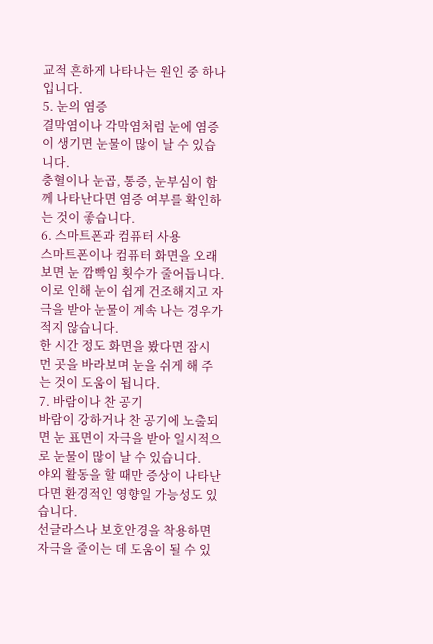교적 흔하게 나타나는 원인 중 하나입니다.
5. 눈의 염증
결막염이나 각막염처럼 눈에 염증이 생기면 눈물이 많이 날 수 있습니다.
충혈이나 눈곱, 통증, 눈부심이 함께 나타난다면 염증 여부를 확인하는 것이 좋습니다.
6. 스마트폰과 컴퓨터 사용
스마트폰이나 컴퓨터 화면을 오래 보면 눈 깜빡임 횟수가 줄어듭니다.
이로 인해 눈이 쉽게 건조해지고 자극을 받아 눈물이 계속 나는 경우가 적지 않습니다.
한 시간 정도 화면을 봤다면 잠시 먼 곳을 바라보며 눈을 쉬게 해 주는 것이 도움이 됩니다.
7. 바람이나 찬 공기
바람이 강하거나 찬 공기에 노출되면 눈 표면이 자극을 받아 일시적으로 눈물이 많이 날 수 있습니다.
야외 활동을 할 때만 증상이 나타난다면 환경적인 영향일 가능성도 있습니다.
선글라스나 보호안경을 착용하면 자극을 줄이는 데 도움이 될 수 있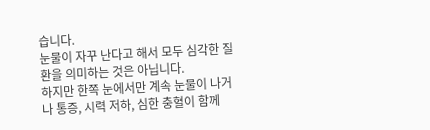습니다.
눈물이 자꾸 난다고 해서 모두 심각한 질환을 의미하는 것은 아닙니다.
하지만 한쪽 눈에서만 계속 눈물이 나거나 통증, 시력 저하, 심한 충혈이 함께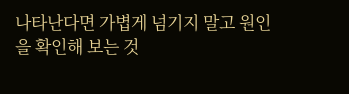나타난다면 가볍게 넘기지 말고 원인을 확인해 보는 것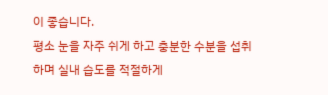이 좋습니다.
평소 눈을 자주 쉬게 하고 충분한 수분을 섭취하며 실내 습도를 적절하게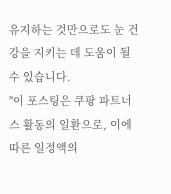유지하는 것만으로도 눈 건강을 지키는 데 도움이 될 수 있습니다.
"이 포스팅은 쿠팡 파트너스 활동의 일환으로, 이에 따른 일정액의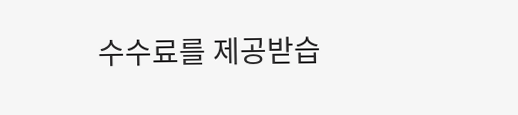수수료를 제공받습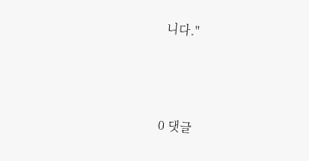니다."



0 댓글